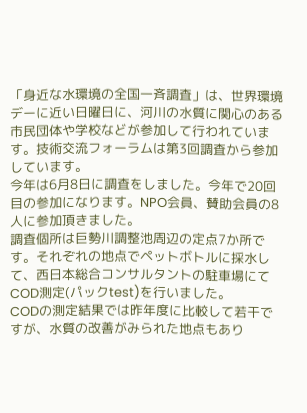「身近な水環境の全国一斉調査」は、世界環境デーに近い日曜日に、河川の水質に関心のある市民団体や学校などが参加して行われています。技術交流フォーラムは第3回調査から参加しています。
今年は6月8日に調査をしました。今年で20回目の参加になります。NPO会員、賛助会員の8人に参加頂きました。
調査個所は巨勢川調整池周辺の定点7か所です。それぞれの地点でペットボトルに採水して、西日本総合コンサルタントの駐車場にてCOD測定(パックtest)を行いました。
CODの測定結果では昨年度に比較して若干ですが、水質の改善がみられた地点もあり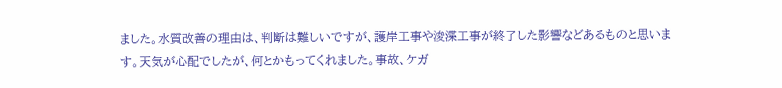ました。水質改善の理由は、判断は難しいですが、護岸工事や浚渫工事が終了した影響などあるものと思います。天気が心配でしたが、何とかもってくれました。事故、ケガ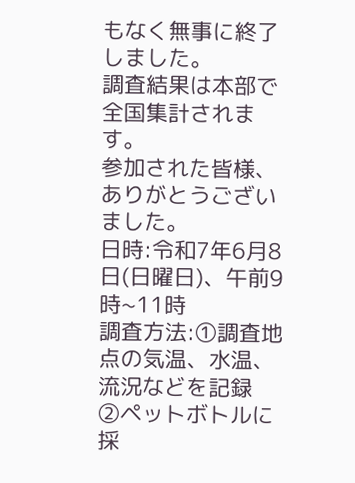もなく無事に終了しました。
調査結果は本部で全国集計されます。
参加された皆様、ありがとうございました。
日時:令和7年6月8日(日曜日)、午前9 時~11時
調査方法:①調査地点の気温、水温、流況などを記録
②ペットボトルに採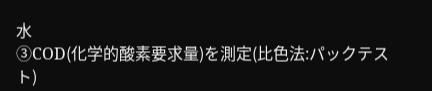水
③COD(化学的酸素要求量)を測定(比色法:パックテスト)